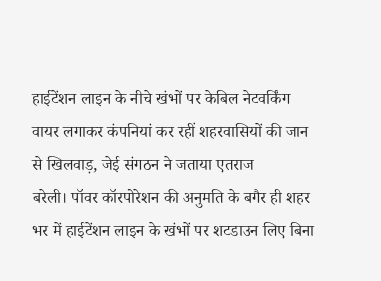हाईटेंशन लाइन के नीचे खंभों पर केबिल नेटवर्किंग वायर लगाकर कंपनियां कर रहीं शहरवासियों की जान से खिलवाड़, जेई संगठन ने जताया एतराज
बरेली। पॉवर कॉरपोरेशन की अनुमति के बगैर ही शहर भर में हाईटेंशन लाइन के खंभों पर शटडाउन लिए बिना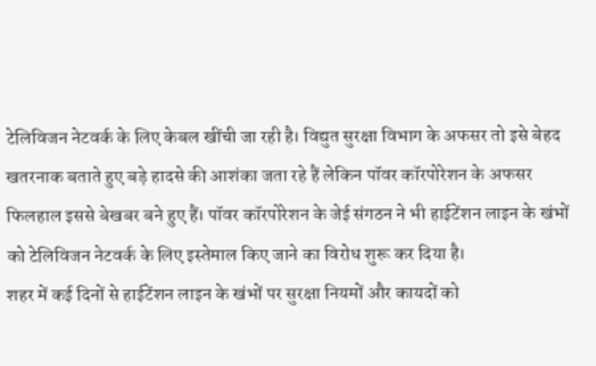टेलिविजन नेटवर्क के लिए केबल खींची जा रही है। विद्युत सुरक्षा विभाग के अफसर तो इसे बेहद खतरनाक बताते हुए बड़े हादसे की आशंका जता रहे हैं लेकिन पॉवर कॉरपोरेशन के अफसर फिलहाल इससे बेखबर बने हुए हैं। पॉवर कॉरपोरेशन के जेई संगठन ने भी हाईटेंशन लाइन के खंभों को टेलिविजन नेटवर्क के लिए इस्तेमाल किए जाने का विरोध शुरू कर दिया है।
शहर में कई दिनों से हाईटेंशन लाइन के खंभों पर सुरक्षा नियमों और कायदों को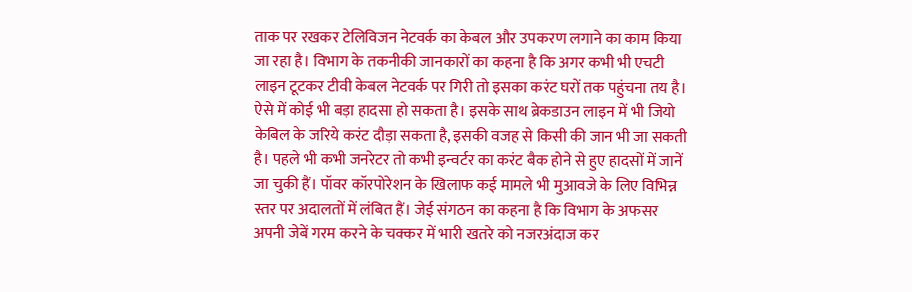ताक पर रखकर टेलिविजन नेटवर्क का केबल और उपकरण लगाने का काम किया जा रहा है। विभाग के तकनीकी जानकारों का कहना है कि अगर कभी भी एचटी लाइन टूटकर टीवी केबल नेटवर्क पर गिरी तो इसका करंट घरों तक पहुंचना तय है। ऐसे में कोई भी बड़ा हादसा हो सकता है। इसके साथ ब्रेकडाउन लाइन में भी जियो केबिल के जरिये करंट दौड़ा सकता है, इसकी वजह से किसी की जान भी जा सकती है। पहले भी कभी जनरेटर तो कभी इन्वर्टर का करंट बैक होने से हुए हादसों में जानें जा चुकी हैं। पॉवर कॉरपोरेशन के खिलाफ कई मामले भी मुआवजे के लिए विभिन्न स्तर पर अदालतों में लंबित हैं। जेई संगठन का कहना है कि विभाग के अफसर अपनी जेबें गरम करने के चक्कर में भारी खतरे को नजरअंदाज कर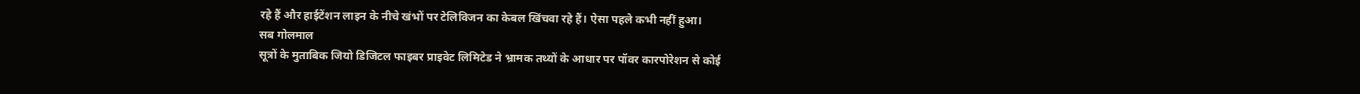रहे हैं और हाईटेंशन लाइन के नीचे खंभों पर टेलिविजन का केबल खिंचवा रहे हैं। ऐसा पहले कभी नहीं हुआ।
सब गोलमाल
सूत्रों के मुताबिक जियो डिजिटल फाइबर प्राइवेट लिमिटेड ने भ्रामक तथ्यों के आधार पर पॉवर कारपोरेशन से कोई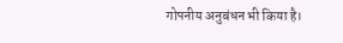गोपनीय अनुबंधन भी किया है।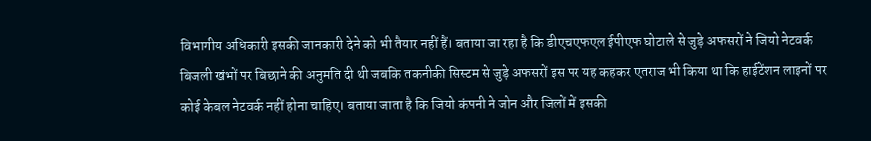विभागीय अधिकारी इसकी जानकारी देने को भी तैयार नहीं हैं। बताया जा रहा है कि डीएचएफएल ईपीएफ घोटाले से जुड़े अफसरों ने जियो नेटवर्क बिजली खंभों पर बिछाने की अनुमति दी थी जबकि तकनीकी सिस्टम से जुड़े अफसरों इस पर यह कहकर एतराज भी किया था कि हाईटेंशन लाइनों पर कोई केबल नेटवर्क नहीं होना चाहिए। बताया जाता है कि जियो कंपनी ने जोन और जिलों में इसकी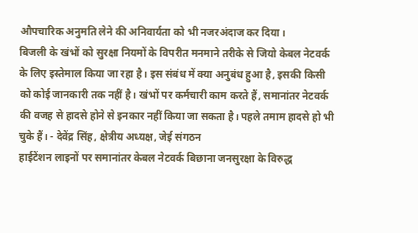औपचारिक अनुमति लेने की अनिवार्यता को भी नजरअंदाज कर दिया।
बिजली के खंभों को सुरक्षा नियमों के विपरीत मनमाने तरीके से जियो केबल नेटवर्क के लिए इस्तेमाल किया जा रहा है। इस संबंध में क्या अनुबंध हुआ है, इसकी किसी को कोई जानकारी तक नहीं है। खंभों पर कर्मचारी काम करते हैं, समानांतर नेटवर्क की वजह से हादसे होने से इनकार नहीं किया जा सकता है। पहले तमाम हादसे हो भी चुके हैं। - देवेंद्र सिंह, क्षेत्रीय अध्यक्ष, जेई संगठन
हाईटेंशन लाइनों पर समानांतर केबल नेटवर्क बिछाना जनसुरक्षा के विरुद्ध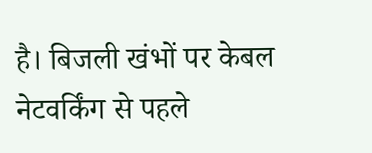है। बिजली खंभों पर केबल नेटवर्किंग से पहले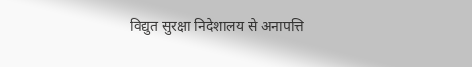विद्युत सुरक्षा निदेशालय से अनापत्ति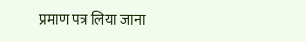प्रमाण पत्र लिया जाना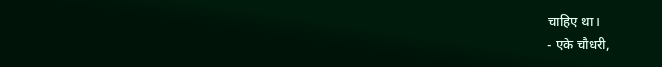चाहिए था।
- एके चौधरी,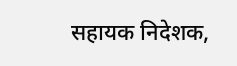सहायक निदेशक,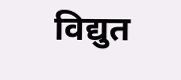विद्युत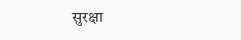सुरक्षा